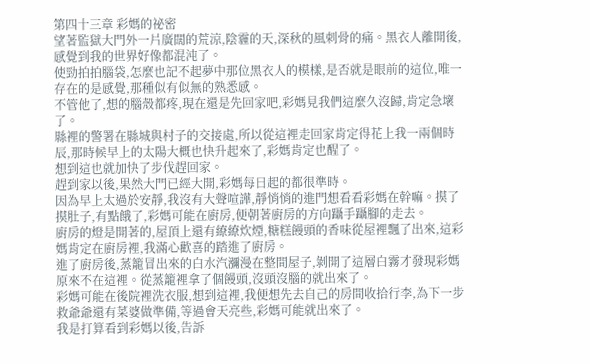第四十三章 彩媽的祕密
望著監獄大門外一片廣闊的荒涼,陰霾的天,深秋的風刺骨的痛。黑衣人離開後,感覺到我的世界好像都混沌了。
使勁拍拍腦袋,怎麼也記不起夢中那位黑衣人的模樣,是否就是眼前的這位,唯一存在的是感覺,那種似有似無的熟悉感。
不管他了,想的腦殼都疼,現在還是先回家吧,彩媽見我們這麼久沒歸,肯定急壞了。
縣裡的警署在縣城與村子的交接處,所以從這裡走回家肯定得花上我一兩個時辰,那時候早上的太陽大概也快升起來了,彩媽肯定也醒了。
想到這也就加快了步伐趕回家。
趕到家以後,果然大門已經大開,彩媽每日起的都很準時。
因為早上太過於安靜,我沒有大聲喧譁,靜悄悄的進門想看看彩媽在幹嘛。摸了摸肚子,有點餓了,彩媽可能在廚房,便朝著廚房的方向躡手躡腳的走去。
廚房的燈是開著的,屋頂上還有繚繚炊煙,糖糕饅頭的香味從屋裡飄了出來,這彩媽肯定在廚房裡,我滿心歡喜的踏進了廚房。
進了廚房後,蒸籠冒出來的白水汽瀰漫在整間屋子,剝開了這層白霧才發現彩媽原來不在這裡。從蒸籠裡拿了個饅頭,沒頭沒腦的就出來了。
彩媽可能在後院裡洗衣服,想到這裡,我便想先去自己的房間收拾行李,為下一步救爺爺還有菜婆做準備,等過會天亮些,彩媽可能就出來了。
我是打算看到彩媽以後,告訴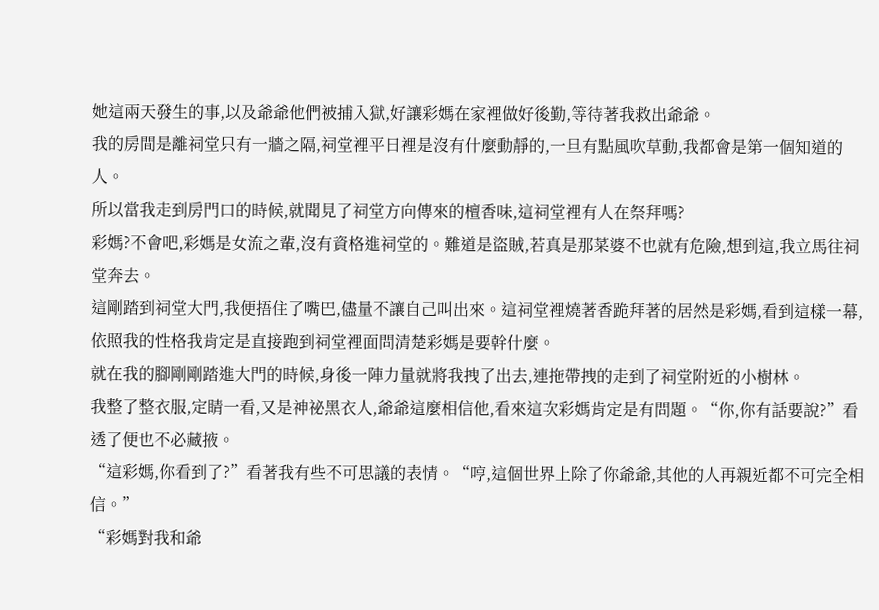她這兩天發生的事,以及爺爺他們被捕入獄,好讓彩媽在家裡做好後勤,等待著我救出爺爺。
我的房間是離祠堂只有一牆之隔,祠堂裡平日裡是沒有什麼動靜的,一旦有點風吹草動,我都會是第一個知道的人。
所以當我走到房門口的時候,就聞見了祠堂方向傳來的檀香味,這祠堂裡有人在祭拜嗎?
彩媽?不會吧,彩媽是女流之輩,沒有資格進祠堂的。難道是盜賊,若真是那菜婆不也就有危險,想到這,我立馬往祠堂奔去。
這剛踏到祠堂大門,我便捂住了嘴巴,儘量不讓自己叫出來。這祠堂裡燒著香跪拜著的居然是彩媽,看到這樣一幕,依照我的性格我肯定是直接跑到祠堂裡面問清楚彩媽是要幹什麼。
就在我的腳剛剛踏進大門的時候,身後一陣力量就將我拽了出去,連拖帶拽的走到了祠堂附近的小樹林。
我整了整衣服,定睛一看,又是神祕黑衣人,爺爺這麼相信他,看來這次彩媽肯定是有問題。“你,你有話要說?”看透了便也不必藏掖。
“這彩媽,你看到了?”看著我有些不可思議的表情。“哼,這個世界上除了你爺爺,其他的人再親近都不可完全相信。”
“彩媽對我和爺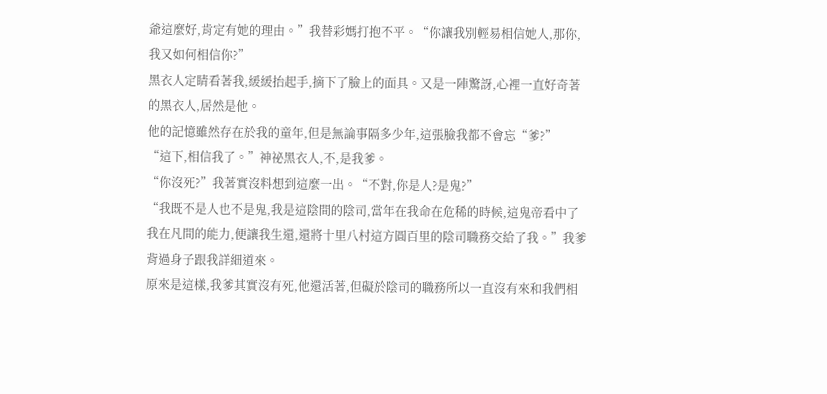爺這麼好,肯定有她的理由。”我替彩媽打抱不平。“你讓我別輕易相信她人,那你,我又如何相信你?”
黑衣人定睛看著我,緩緩抬起手,摘下了臉上的面具。又是一陣驚訝,心裡一直好奇著的黑衣人,居然是他。
他的記憶雖然存在於我的童年,但是無論事隔多少年,這張臉我都不會忘“爹?”
“這下,相信我了。”神祕黑衣人,不,是我爹。
“你沒死?”我著實沒料想到這麼一出。“不對,你是人?是鬼?”
“我既不是人也不是鬼,我是這陰間的陰司,當年在我命在危稀的時候,這鬼帝看中了我在凡間的能力,便讓我生還,還將十里八村這方圓百里的陰司職務交給了我。”我爹背過身子跟我詳細道來。
原來是這樣,我爹其實沒有死,他還活著,但礙於陰司的職務所以一直沒有來和我們相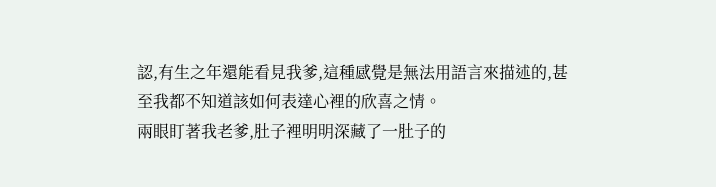認,有生之年還能看見我爹,這種感覺是無法用語言來描述的,甚至我都不知道該如何表達心裡的欣喜之情。
兩眼盯著我老爹,肚子裡明明深藏了一肚子的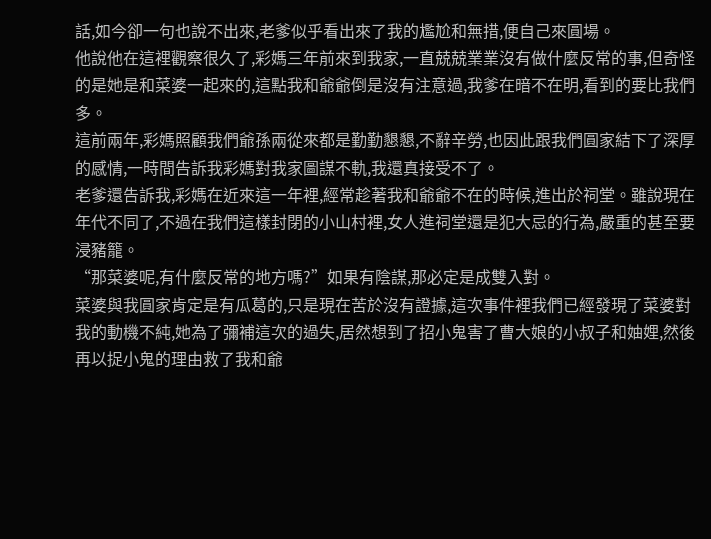話,如今卻一句也說不出來,老爹似乎看出來了我的尷尬和無措,便自己來圓場。
他說他在這裡觀察很久了,彩媽三年前來到我家,一直兢兢業業沒有做什麼反常的事,但奇怪的是她是和菜婆一起來的,這點我和爺爺倒是沒有注意過,我爹在暗不在明,看到的要比我們多。
這前兩年,彩媽照顧我們爺孫兩從來都是勤勤懇懇,不辭辛勞,也因此跟我們圓家結下了深厚的感情,一時間告訴我彩媽對我家圖謀不軌,我還真接受不了。
老爹還告訴我,彩媽在近來這一年裡,經常趁著我和爺爺不在的時候,進出於祠堂。雖說現在年代不同了,不過在我們這樣封閉的小山村裡,女人進祠堂還是犯大忌的行為,嚴重的甚至要浸豬籠。
“那菜婆呢,有什麼反常的地方嗎?”如果有陰謀,那必定是成雙入對。
菜婆與我圓家肯定是有瓜葛的,只是現在苦於沒有證據,這次事件裡我們已經發現了菜婆對我的動機不純,她為了彌補這次的過失,居然想到了招小鬼害了曹大娘的小叔子和妯娌,然後再以捉小鬼的理由救了我和爺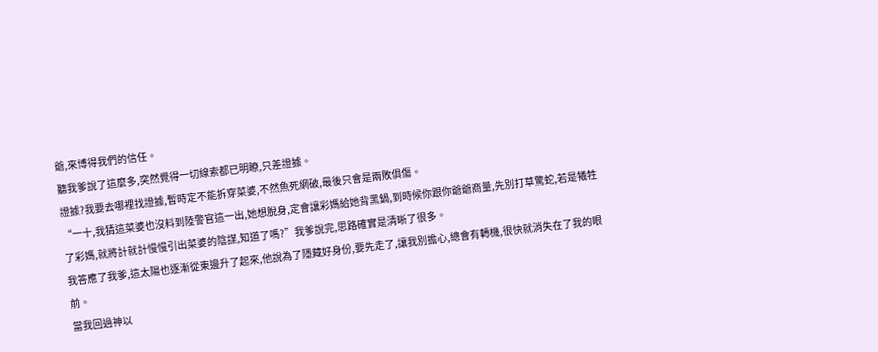爺,來博得我們的信任。
聽我爹說了這麼多,突然覺得一切線索都已明瞭,只差證據。
證據?我要去哪裡找證據,暫時定不能拆穿菜婆,不然魚死網破,最後只會是兩敗俱傷。
“一十,我猜這菜婆也沒料到陸警官這一出,她想脫身,定會讓彩媽給她背黑鍋,到時候你跟你爺爺商量,先別打草驚蛇,若是犧牲了彩媽,就將計就計慢慢引出菜婆的陰謀,知道了嗎?”我爹說完,思路確實是清晰了很多。
我答應了我爹,這太陽也逐漸從東邊升了起來,他說為了隱藏好身份,要先走了,讓我別擔心,總會有轉機,很快就消失在了我的眼前。
當我回過神以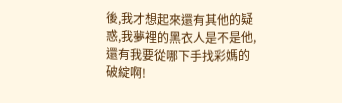後,我才想起來還有其他的疑惑,我夢裡的黑衣人是不是他,還有我要從哪下手找彩媽的破綻啊!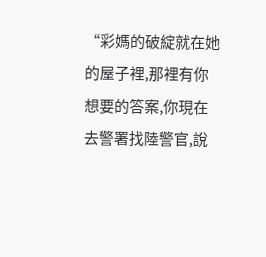“彩媽的破綻就在她的屋子裡,那裡有你想要的答案,你現在去警署找陸警官,說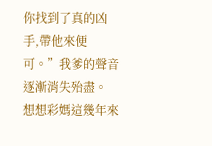你找到了真的凶手,帶他來便可。”我爹的聲音逐漸消失殆盡。
想想彩媽這幾年來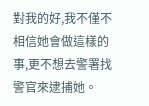對我的好,我不僅不相信她會做這樣的事,更不想去警署找警官來逮捕她。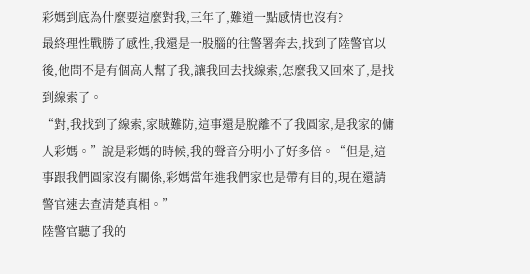彩媽到底為什麼要這麼對我,三年了,難道一點感情也沒有?
最終理性戰勝了感性,我還是一股腦的往警署奔去,找到了陸警官以後,他問不是有個高人幫了我,讓我回去找線索,怎麼我又回來了,是找到線索了。
“對,我找到了線索,家賊難防,這事還是脫離不了我圓家,是我家的傭人彩媽。”說是彩媽的時候,我的聲音分明小了好多倍。“但是,這事跟我們圓家沒有關係,彩媽當年進我們家也是帶有目的,現在還請警官速去查清楚真相。”
陸警官聽了我的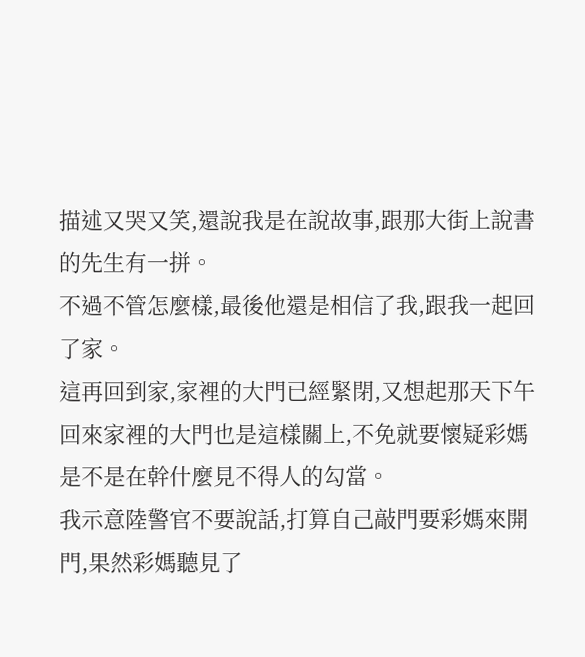描述又哭又笑,還說我是在說故事,跟那大街上說書的先生有一拼。
不過不管怎麼樣,最後他還是相信了我,跟我一起回了家。
這再回到家,家裡的大門已經緊閉,又想起那天下午回來家裡的大門也是這樣關上,不免就要懷疑彩媽是不是在幹什麼見不得人的勾當。
我示意陸警官不要說話,打算自己敲門要彩媽來開門,果然彩媽聽見了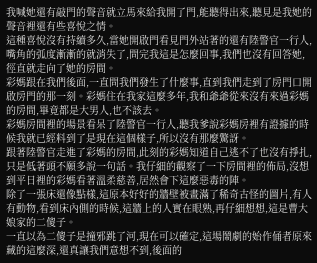我喊她還有敲門的聲音就立馬來給我開了門,能聽得出來,聽見是我她的聲音裡還有些喜悅之情。
這種喜悅沒有持續多久,當她開啟門看見門外站著的還有陸警官一行人,嘴角的弧度漸漸的就消失了,問完我這是怎麼回事,我們也沒有回答她,徑直就走向了她的房間。
彩媽跟在我們後面,一直問我們發生了什麼事,直到我們走到了房門口開啟房門的那一刻。彩媽住在我家這麼多年,我和爺爺從來沒有來過彩媽的房間,畢竟都是大男人,也不該去。
彩媽房間裡的場景看呆了陸警官一行人,聽我爹說彩媽房裡有證據的時候我就已經料到了是現在這個樣子,所以沒有那麼驚訝。
跟著陸警官走進了彩媽的房間,此刻的彩媽知道自己逃不了也沒有掙扎,只是低著頭不願多說一句話。我仔細的觀察了一下房間裡的佈局,沒想到平日裡的彩媽看著溫柔慈善,居然會下這麼惡毒的陣。
除了一張床還像點樣,這原本好好的牆壁被畫滿了稀奇古怪的圖片,有人有動物,看到床內側的時候,這牆上的人實在眼熟,再仔細想想,這是曹大娘家的二傻子。
一直以為二傻子是撞邪跳了河,現在可以確定,這場鬧劇的始作俑者原來藏的這麼深,還真讓我們意想不到,後面的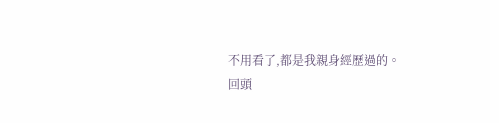不用看了,都是我親身經歷過的。
回頭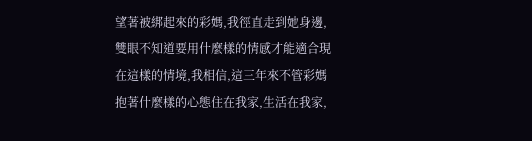望著被綁起來的彩媽,我徑直走到她身邊,雙眼不知道要用什麼樣的情感才能適合現在這樣的情境,我相信,這三年來不管彩媽抱著什麼樣的心態住在我家,生活在我家,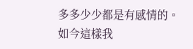多多少少都是有感情的。
如今這樣我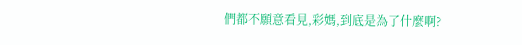們都不願意看見,彩媽,到底是為了什麼啊?